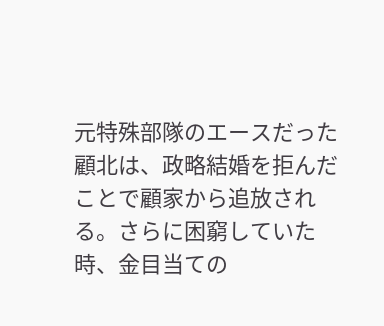元特殊部隊のエースだった顧北は、政略結婚を拒んだことで顧家から追放される。さらに困窮していた時、金目当ての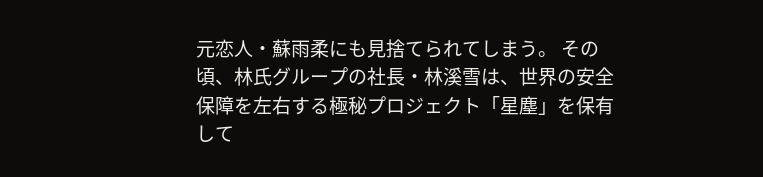元恋人・蘇雨柔にも見捨てられてしまう。 その頃、林氏グループの社長・林溪雪は、世界の安全保障を左右する極秘プロジェクト「星塵」を保有して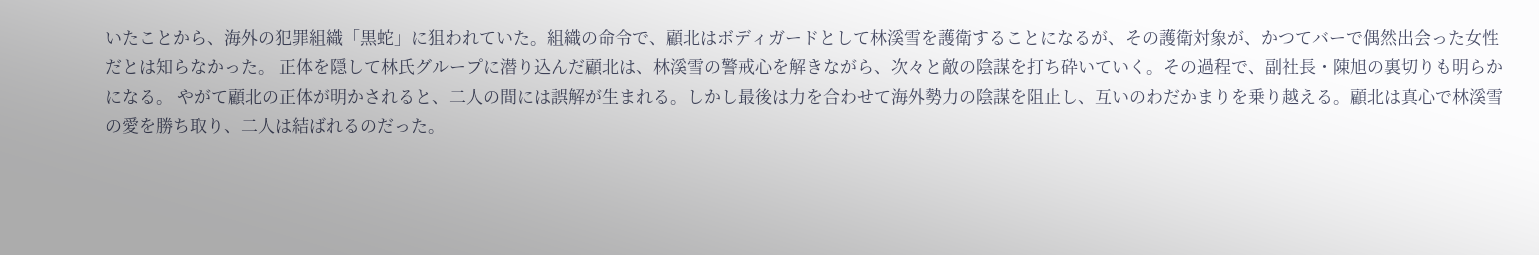いたことから、海外の犯罪組織「黒蛇」に狙われていた。組織の命令で、顧北はボディガードとして林溪雪を護衛することになるが、その護衛対象が、かつてバーで偶然出会った女性だとは知らなかった。 正体を隠して林氏グループに潜り込んだ顧北は、林溪雪の警戒心を解きながら、次々と敵の陰謀を打ち砕いていく。その過程で、副社長・陳旭の裏切りも明らかになる。 やがて顧北の正体が明かされると、二人の間には誤解が生まれる。しかし最後は力を合わせて海外勢力の陰謀を阻止し、互いのわだかまりを乗り越える。顧北は真心で林溪雪の愛を勝ち取り、二人は結ばれるのだった。